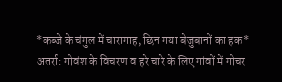*कब्जे के चंगुल में चारागाह, छिन गया बेजुबानों का हक*
अतर्रा: गोवंश के विचरण व हरे चारे के लिए गांवों में गोचर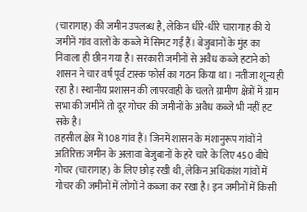(चारागाह) की जमीन उपलब्ध है, लेकिन धीरे-धीरे चारागाह की ये जमीनें गांव वालों के कब्जे में सिमट गईं हैं। बेजुबानों के मुंह का निवाला ही छीन गया है। सरकारी जमीनों से अवैध कब्जे हटाने को शासन ने चार वर्ष पूर्व टास्क फोर्स का गठन किया था। नतीजा शून्य ही रहा है। स्थानीय प्रशासन की लापरवाही के चलते ग्रामीण क्षेत्रों में ग्राम सभा की जमीनें तो दूर गोचर की जमीनों के अवैध कब्जे भी नहीं हट सके है।
तहसील क्षेत्र में 108 गांव हैं। जिनमें शासन के मंशानुरूप गांवों ने अतिरिक्त जमीन के अलावा बेजुबानों के हरे चारे के लिए 450 बीघे गोचर (चारागाह) के लिए छोड़ रखी थी, लेकिन अधिकांश गांवों में गोचर की जमीनों में लोगों ने कब्जा कर रखा है। इन जमीनों में किसी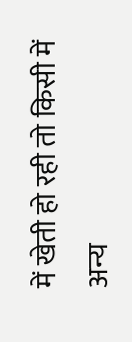में खेती हो रही तो किसी में अन्य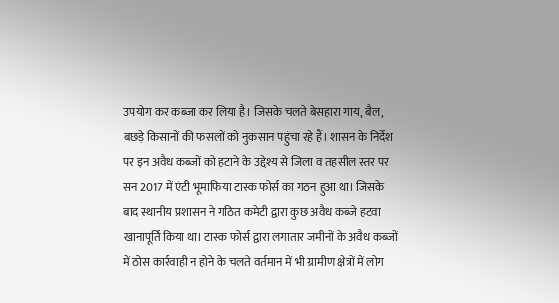उपयोग कर कब्जा कर लिया है। जिसके चलते बेसहारा गाय, बैल, बछड़े किसानों की फसलों को नुकसान पहुंचा रहे हैं। शासन के निर्देश पर इन अवैध कब्जों को हटाने के उद्देश्य से जिला व तहसील स्तर पर सन 2017 में एंटी भूमाफिया टास्क फोर्स का गठन हुआ था। जिसके बाद स्थानीय प्रशासन ने गठित कमेटी द्वारा कुछ अवैध कब्जे हटवा खानापूर्ति किया था। टास्क फोर्स द्वारा लगातार जमीनों के अवैध कब्जों में ठोस कार्रवाही न होने के चलते वर्तमान में भी ग्रामीण क्षेत्रों में लोग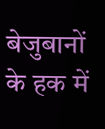बेजुबानों के हक में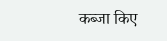कब्जा किए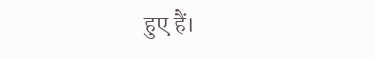हुए हैं।